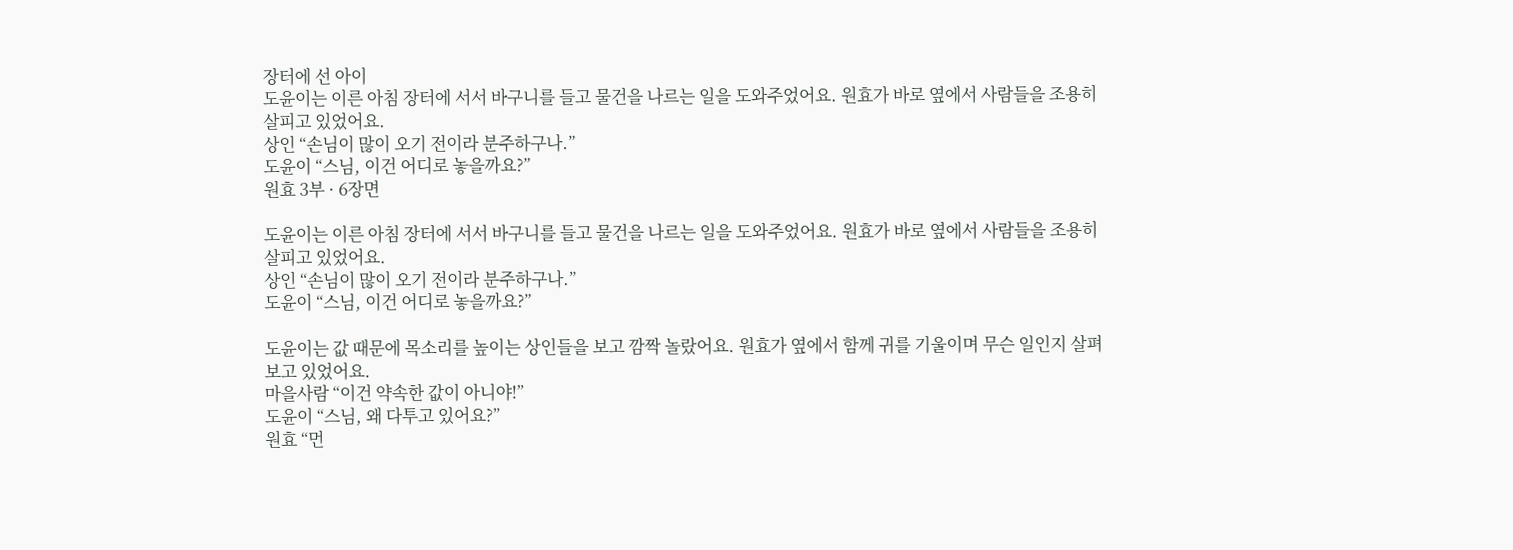장터에 선 아이
도윤이는 이른 아침 장터에 서서 바구니를 들고 물건을 나르는 일을 도와주었어요. 원효가 바로 옆에서 사람들을 조용히 살피고 있었어요.
상인 “손님이 많이 오기 전이라 분주하구나.”
도윤이 “스님, 이건 어디로 놓을까요?”
원효 3부 · 6장면

도윤이는 이른 아침 장터에 서서 바구니를 들고 물건을 나르는 일을 도와주었어요. 원효가 바로 옆에서 사람들을 조용히 살피고 있었어요.
상인 “손님이 많이 오기 전이라 분주하구나.”
도윤이 “스님, 이건 어디로 놓을까요?”

도윤이는 값 때문에 목소리를 높이는 상인들을 보고 깜짝 놀랐어요. 원효가 옆에서 함께 귀를 기울이며 무슨 일인지 살펴보고 있었어요.
마을사람 “이건 약속한 값이 아니야!”
도윤이 “스님, 왜 다투고 있어요?”
원효 “먼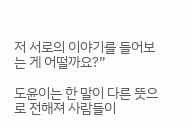저 서로의 이야기를 들어보는 게 어떨까요?”

도윤이는 한 말이 다른 뜻으로 전해져 사람들이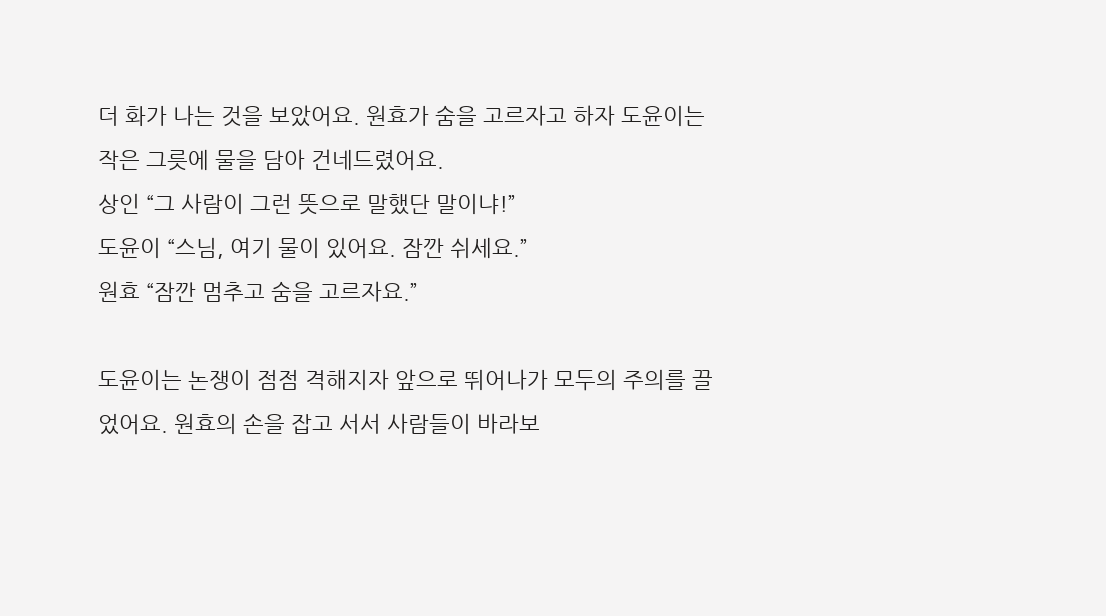더 화가 나는 것을 보았어요. 원효가 숨을 고르자고 하자 도윤이는 작은 그릇에 물을 담아 건네드렸어요.
상인 “그 사람이 그런 뜻으로 말했단 말이냐!”
도윤이 “스님, 여기 물이 있어요. 잠깐 쉬세요.”
원효 “잠깐 멈추고 숨을 고르자요.”

도윤이는 논쟁이 점점 격해지자 앞으로 뛰어나가 모두의 주의를 끌었어요. 원효의 손을 잡고 서서 사람들이 바라보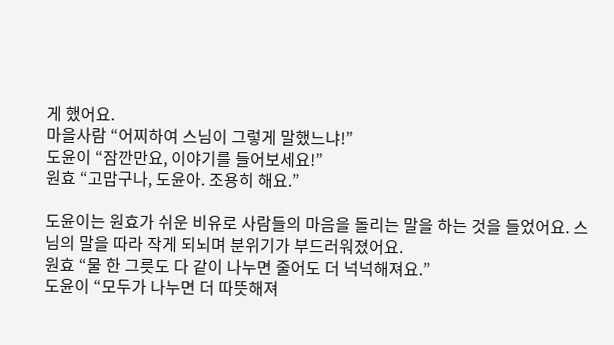게 했어요.
마을사람 “어찌하여 스님이 그렇게 말했느냐!”
도윤이 “잠깐만요, 이야기를 들어보세요!”
원효 “고맙구나, 도윤아. 조용히 해요.”

도윤이는 원효가 쉬운 비유로 사람들의 마음을 돌리는 말을 하는 것을 들었어요. 스님의 말을 따라 작게 되뇌며 분위기가 부드러워졌어요.
원효 “물 한 그릇도 다 같이 나누면 줄어도 더 넉넉해져요.”
도윤이 “모두가 나누면 더 따뜻해져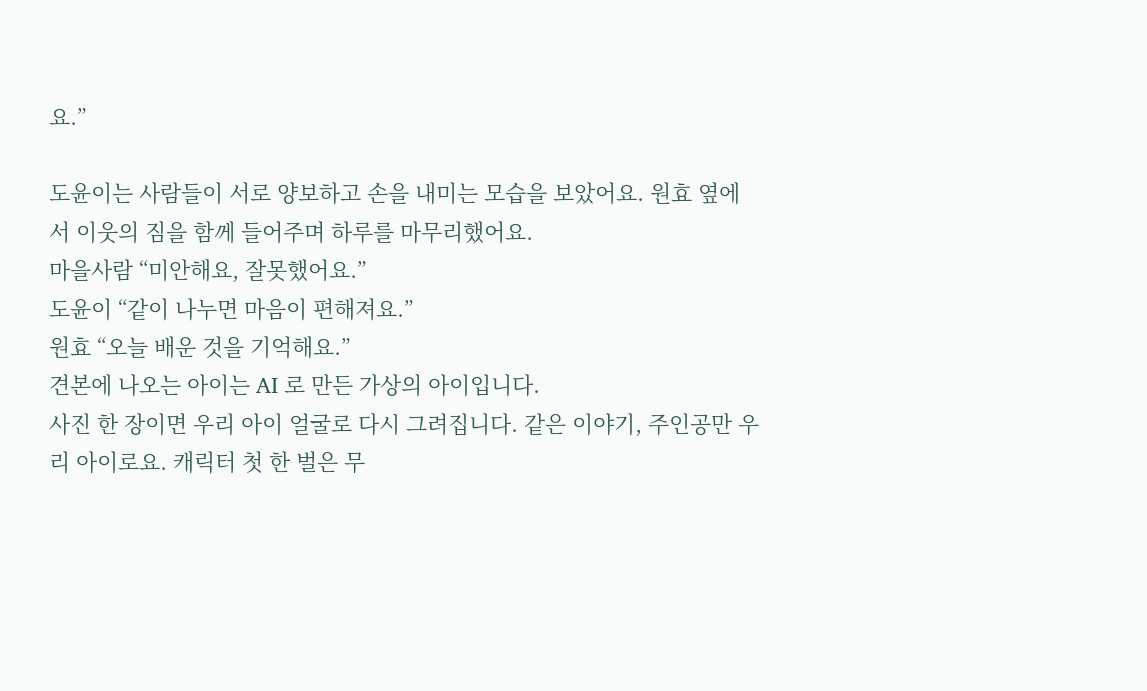요.”

도윤이는 사람들이 서로 양보하고 손을 내미는 모습을 보았어요. 원효 옆에서 이웃의 짐을 함께 들어주며 하루를 마무리했어요.
마을사람 “미안해요, 잘못했어요.”
도윤이 “같이 나누면 마음이 편해져요.”
원효 “오늘 배운 것을 기억해요.”
견본에 나오는 아이는 AI 로 만든 가상의 아이입니다.
사진 한 장이면 우리 아이 얼굴로 다시 그려집니다. 같은 이야기, 주인공만 우리 아이로요. 캐릭터 첫 한 벌은 무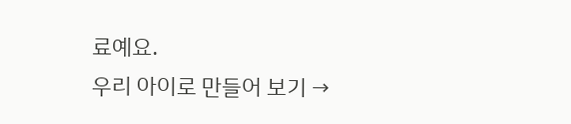료예요.
우리 아이로 만들어 보기 →